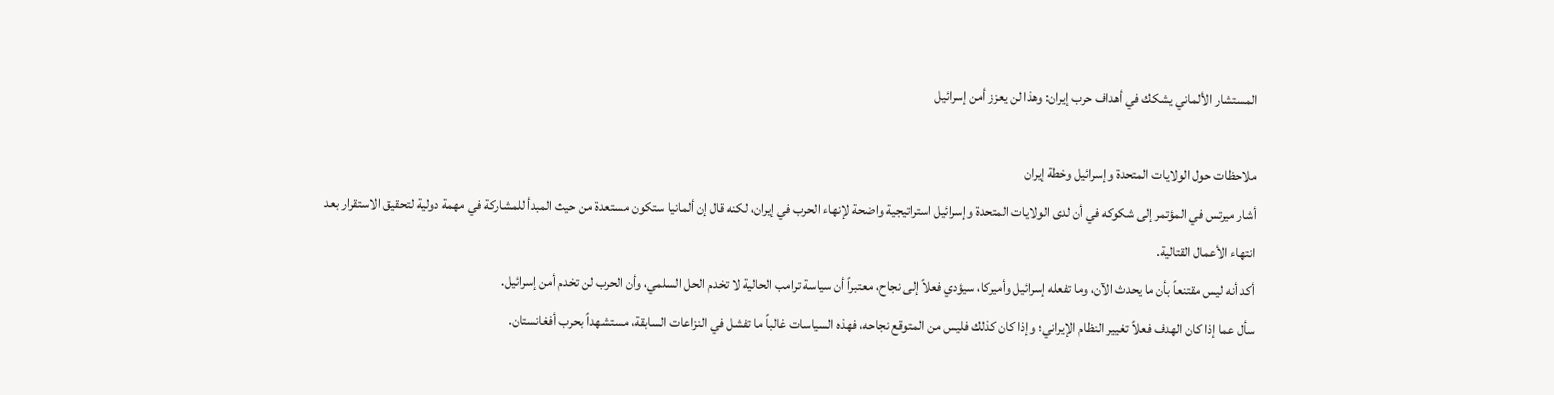المستشار الألماني يشكك في أهداف حرب إيران: وهذا لن يعزز أمن إسرائيل

ملاحظات حول الولايات المتحدة وإسرائيل وخطة إيران
أشار ميرتس في المؤتمر إلى شكوكه في أن لدى الولايات المتحدة وإسرائيل استراتيجية واضحة لإنهاء الحرب في إيران، لكنه قال إن ألمانيا ستكون مستعدة من حيث المبدأ للمشاركة في مهمة دولية لتحقيق الاستقرار بعد انتهاء الأعمال القتالية.
أكد أنه ليس مقتنعاً بأن ما يحدث الآن، وما تفعله إسرائيل وأميركا، سيؤدي فعلاً إلى نجاح، معتبراً أن سياسة ترامب الحالية لا تخدم الحل السلمي، وأن الحرب لن تخدم أمن إسرائيل.
سأل عما إذا كان الهدف فعلاً تغيير النظام الإيراني؛ وإذا كان كذلك فليس من المتوقع نجاحه، فهذه السياسات غالباً ما تفشل في النزاعات السابقة، مستشهداً بحرب أفغانستان.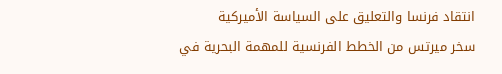انتقاد فرنسا والتعليق على السياسة الأميركية
سخر ميرتس من الخطط الفرنسية للمهمة البحرية في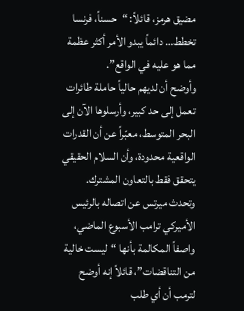مضيق هرمز، قائلاً: “حسناً، فرنسا تخطط… دائماً يبدو الأمر أكثر عظمة مما هو عليه في الواقع”.
وأوضح أن لديهم حالياً حاملة طائرات تعمل إلى حد كبير، وأرسلوها الآن إلى البحر المتوسط، معبّراً عن أن القدرات الواقعية محدودة، وأن السلام الحقيقي يتحقق فقط بالتعاون المشترك.
وتحدث ميرتس عن اتصاله بالرئيس الأميركي ترامب الأسبوع الماضي، واصفاً المكالمة بأنها “ليست خالية من التناقضات”، قائلاً إنه أوضح لترمب أن أي طلب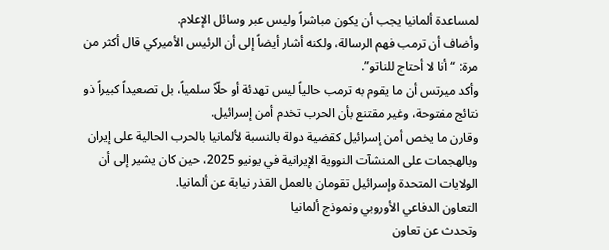لمساعدة ألمانيا يجب أن يكون مباشراً وليس عبر وسائل الإعلام.
وأضاف أن ترمب فهم الرسالة، ولكنه أشار أيضاً إلى أن الرئيس الأميركي قال أكثر من مرة: “أنا لا أحتاج للناتو”.
وأكد ميرتس أن ما يقوم به ترمب حالياً ليس تهدئة أو حلّاً سلمياً، بل تصعيداً كبيراً ذو نتائج مفتوحة، وغير مقتنع بأن الحرب تخدم أمن إسرائيل.
وقارن ما يخص أمن إسرائيل كقضية دولة بالنسبة لألمانيا بالحرب الحالية على إيران وبالهجمات على المنشآت النووية الإيرانية في يونيو 2025، حين كان يشير إلى أن الولايات المتحدة وإسرائيل تقومان بالعمل القذر نيابة عن ألمانيا.
التعاون الدفاعي الأوروبي ونموذج ألمانيا
وتحدث عن تعاون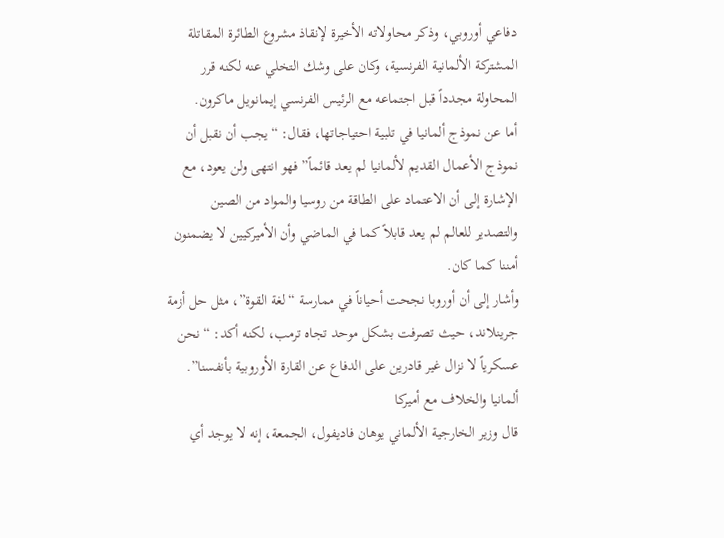دفاعي أوروبي، وذكر محاولاته الأخيرة لإنقاذ مشروع الطائرة المقاتلة المشتركة الألمانية الفرنسية، وكان على وشك التخلي عنه لكنه قرر المحاولة مجدداً قبل اجتماعه مع الرئيس الفرنسي إيمانويل ماكرون.
أما عن نموذج ألمانيا في تلبية احتياجاتها، فقال: “يجب أن نقبل أن نموذج الأعمال القديم لألمانيا لم يعد قائماً” فهو انتهى ولن يعود، مع الإشارة إلى أن الاعتماد على الطاقة من روسيا والمواد من الصين والتصدير للعالم لم يعد قابلاً كما في الماضي وأن الأميركيين لا يضمنون أمننا كما كان.
وأشار إلى أن أوروبا نجحت أحياناً في ممارسة “لغة القوة”، مثل حل أزمة جرينلاند، حيث تصرفت بشكل موحد تجاه ترمب، لكنه أكد: “نحن عسكرياً لا نزال غير قادرين على الدفاع عن القارة الأوروبية بأنفسنا”.
ألمانيا والخلاف مع أميركا
قال وزير الخارجية الألماني يوهان فاديفول، الجمعة، إنه لا يوجد أي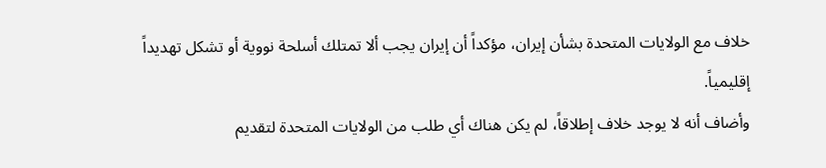خلاف مع الولايات المتحدة بشأن إيران، مؤكداً أن إيران يجب ألا تمتلك أسلحة نووية أو تشكل تهديداً إقليمياً.
وأضاف أنه لا يوجد خلاف إطلاقاً، لم يكن هناك أي طلب من الولايات المتحدة لتقديم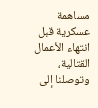مساهمة عسكرية قبل انتهاء الأعمال القتالية، وتوصلنا إلى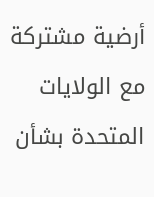أرضية مشتركة مع الولايات المتحدة بشأن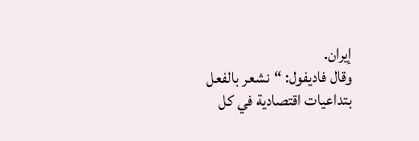إيران.
وقال فاديفول: “نشعر بالفعل بتداعيات اقتصادية في كل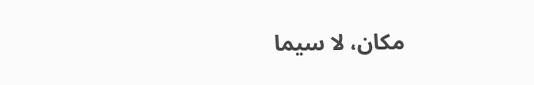مكان، لا سيما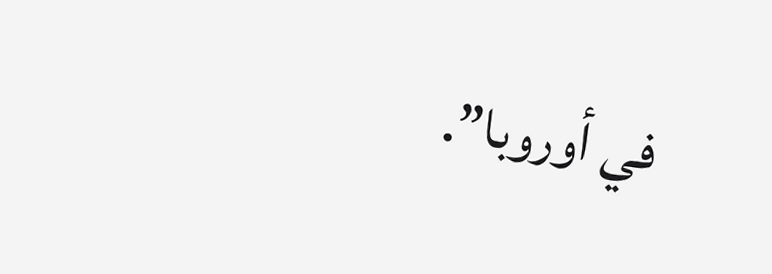في أوروبا”.